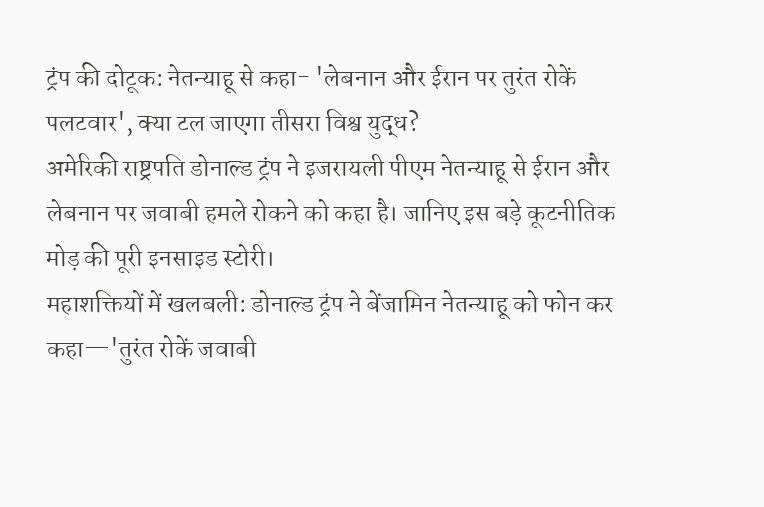ट्रंप की दोटूक: नेतन्याहू से कहा- 'लेबनान और ईरान पर तुरंत रोकें पलटवार', क्या टल जाएगा तीसरा विश्व युद्ध?
अमेरिकी राष्ट्रपति डोनाल्ड ट्रंप ने इजरायली पीएम नेतन्याहू से ईरान और लेबनान पर जवाबी हमले रोकने को कहा है। जानिए इस बड़े कूटनीतिक मोड़ की पूरी इनसाइड स्टोरी।
महाशक्तियों में खलबली: डोनाल्ड ट्रंप ने बेंजामिन नेतन्याहू को फोन कर कहा—'तुरंत रोकें जवाबी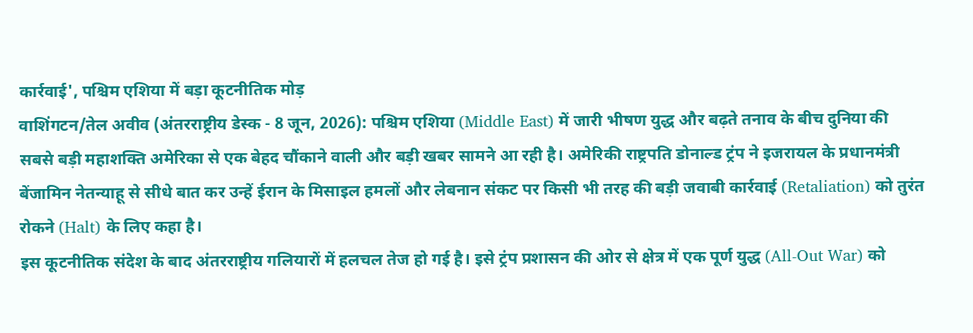कार्रवाई', पश्चिम एशिया में बड़ा कूटनीतिक मोड़
वाशिंगटन/तेल अवीव (अंतरराष्ट्रीय डेस्क - 8 जून, 2026): पश्चिम एशिया (Middle East) में जारी भीषण युद्ध और बढ़ते तनाव के बीच दुनिया की सबसे बड़ी महाशक्ति अमेरिका से एक बेहद चौंकाने वाली और बड़ी खबर सामने आ रही है। अमेरिकी राष्ट्रपति डोनाल्ड ट्रंप ने इजरायल के प्रधानमंत्री बेंजामिन नेतन्याहू से सीधे बात कर उन्हें ईरान के मिसाइल हमलों और लेबनान संकट पर किसी भी तरह की बड़ी जवाबी कार्रवाई (Retaliation) को तुरंत रोकने (Halt) के लिए कहा है।
इस कूटनीतिक संदेश के बाद अंतरराष्ट्रीय गलियारों में हलचल तेज हो गई है। इसे ट्रंप प्रशासन की ओर से क्षेत्र में एक पूर्ण युद्ध (All-Out War) को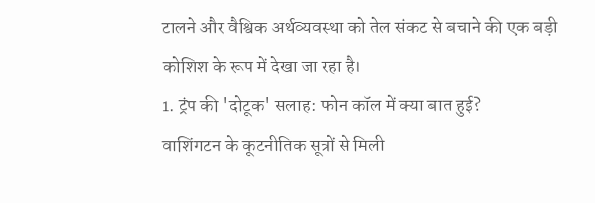टालने और वैश्विक अर्थव्यवस्था को तेल संकट से बचाने की एक बड़ी कोशिश के रूप में देखा जा रहा है।
1. ट्रंप की 'दोटूक' सलाह: फोन कॉल में क्या बात हुई?
वाशिंगटन के कूटनीतिक सूत्रों से मिली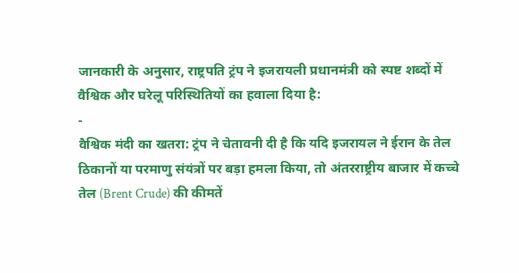जानकारी के अनुसार, राष्ट्रपति ट्रंप ने इजरायली प्रधानमंत्री को स्पष्ट शब्दों में वैश्विक और घरेलू परिस्थितियों का हवाला दिया है:
-
वैश्विक मंदी का खतरा: ट्रंप ने चेतावनी दी है कि यदि इजरायल ने ईरान के तेल ठिकानों या परमाणु संयंत्रों पर बड़ा हमला किया, तो अंतरराष्ट्रीय बाजार में कच्चे तेल (Brent Crude) की कीमतें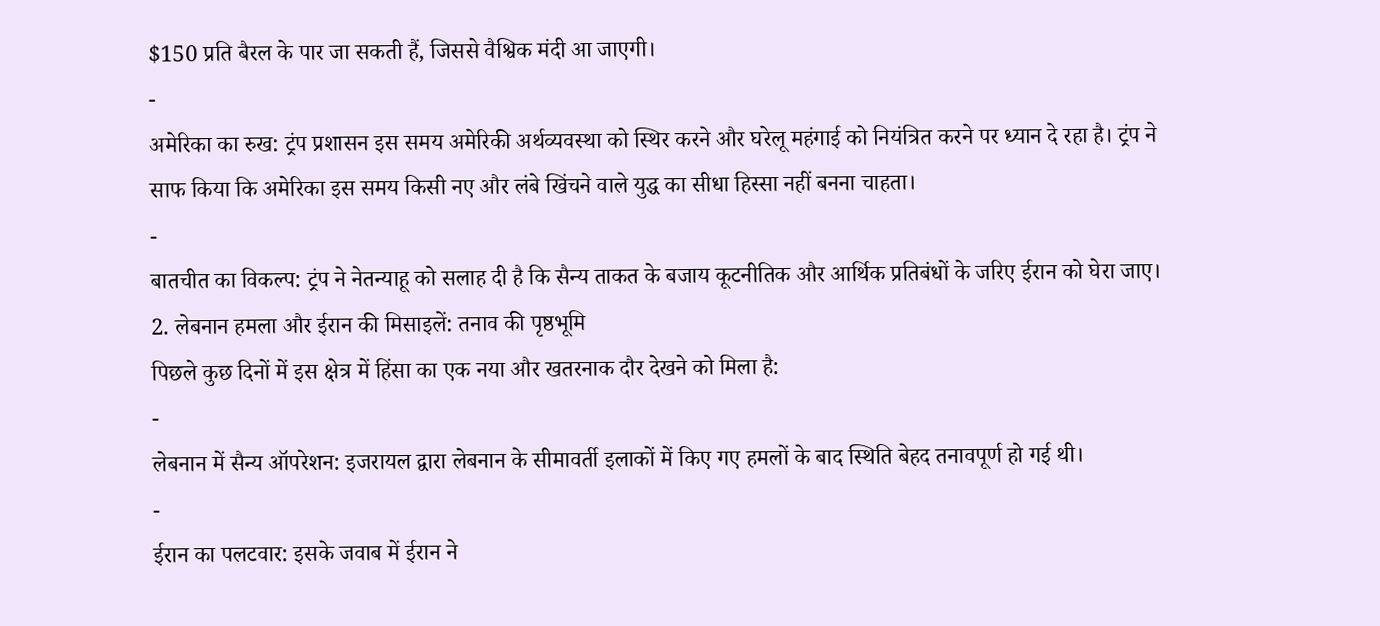$150 प्रति बैरल के पार जा सकती हैं, जिससे वैश्विक मंदी आ जाएगी।
-
अमेरिका का रुख: ट्रंप प्रशासन इस समय अमेरिकी अर्थव्यवस्था को स्थिर करने और घरेलू महंगाई को नियंत्रित करने पर ध्यान दे रहा है। ट्रंप ने साफ किया कि अमेरिका इस समय किसी नए और लंबे खिंचने वाले युद्ध का सीधा हिस्सा नहीं बनना चाहता।
-
बातचीत का विकल्प: ट्रंप ने नेतन्याहू को सलाह दी है कि सैन्य ताकत के बजाय कूटनीतिक और आर्थिक प्रतिबंधों के जरिए ईरान को घेरा जाए।
2. लेबनान हमला और ईरान की मिसाइलें: तनाव की पृष्ठभूमि
पिछले कुछ दिनों में इस क्षेत्र में हिंसा का एक नया और खतरनाक दौर देखने को मिला है:
-
लेबनान में सैन्य ऑपरेशन: इजरायल द्वारा लेबनान के सीमावर्ती इलाकों में किए गए हमलों के बाद स्थिति बेहद तनावपूर्ण हो गई थी।
-
ईरान का पलटवार: इसके जवाब में ईरान ने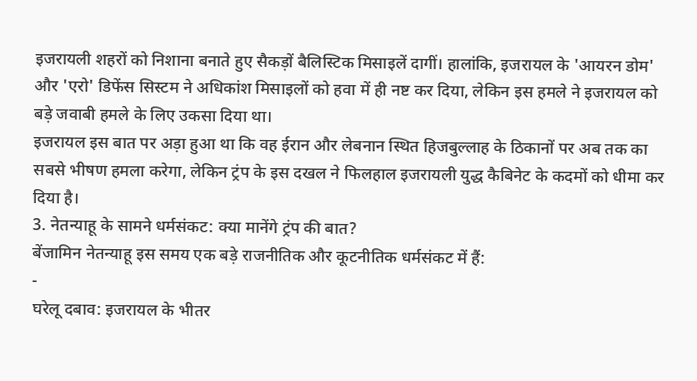इजरायली शहरों को निशाना बनाते हुए सैकड़ों बैलिस्टिक मिसाइलें दागीं। हालांकि, इजरायल के 'आयरन डोम' और 'एरो' डिफेंस सिस्टम ने अधिकांश मिसाइलों को हवा में ही नष्ट कर दिया, लेकिन इस हमले ने इजरायल को बड़े जवाबी हमले के लिए उकसा दिया था।
इजरायल इस बात पर अड़ा हुआ था कि वह ईरान और लेबनान स्थित हिजबुल्लाह के ठिकानों पर अब तक का सबसे भीषण हमला करेगा, लेकिन ट्रंप के इस दखल ने फिलहाल इजरायली युद्ध कैबिनेट के कदमों को धीमा कर दिया है।
3. नेतन्याहू के सामने धर्मसंकट: क्या मानेंगे ट्रंप की बात?
बेंजामिन नेतन्याहू इस समय एक बड़े राजनीतिक और कूटनीतिक धर्मसंकट में हैं:
-
घरेलू दबाव: इजरायल के भीतर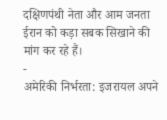दक्षिणपंथी नेता और आम जनता ईरान को कड़ा सबक सिखाने की मांग कर रहे हैं।
-
अमेरिकी निर्भरता: इजरायल अपने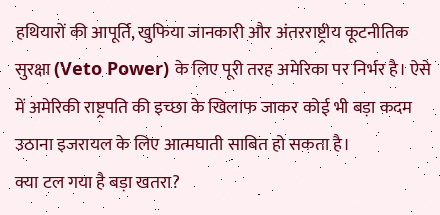हथियारों की आपूर्ति, खुफिया जानकारी और अंतरराष्ट्रीय कूटनीतिक सुरक्षा (Veto Power) के लिए पूरी तरह अमेरिका पर निर्भर है। ऐसे में अमेरिकी राष्ट्रपति की इच्छा के खिलाफ जाकर कोई भी बड़ा कदम उठाना इजरायल के लिए आत्मघाती साबित हो सकता है।
क्या टल गया है बड़ा खतरा?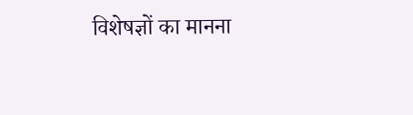विशेषज्ञों का मानना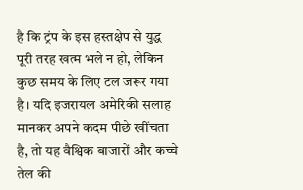है कि ट्रंप के इस हस्तक्षेप से युद्ध पूरी तरह खत्म भले न हो, लेकिन कुछ समय के लिए टल जरूर गया है। यदि इजरायल अमेरिकी सलाह मानकर अपने कदम पीछे खींचता है, तो यह वैश्विक बाजारों और कच्चे तेल की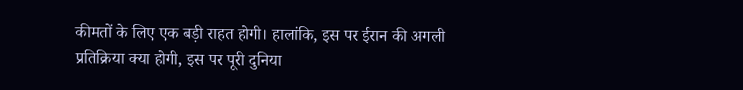कीमतों के लिए एक बड़ी राहत होगी। हालांकि, इस पर ईरान की अगली प्रतिक्रिया क्या होगी, इस पर पूरी दुनिया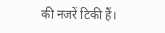की नजरें टिकी हैं।